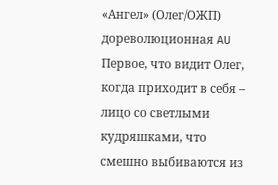«Ангел» (Олег/ОЖП) дореволюционная AU
Первое, что видит Олег, когда приходит в себя – лицо со светлыми кудряшками, что смешно выбиваются из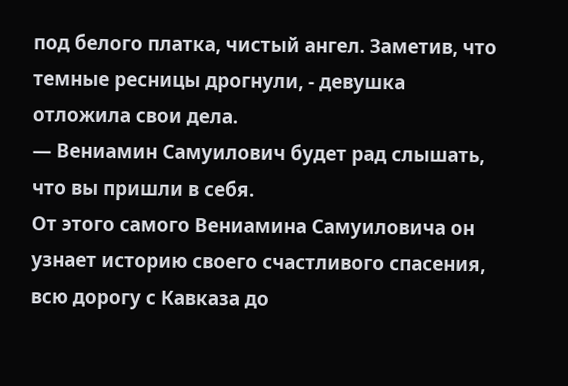под белого платка, чистый ангел. Заметив, что темные ресницы дрогнули, - девушка отложила свои дела.
— Вениамин Самуилович будет рад слышать, что вы пришли в себя.
От этого самого Вениамина Самуиловича он узнает историю своего счастливого спасения, всю дорогу с Кавказа до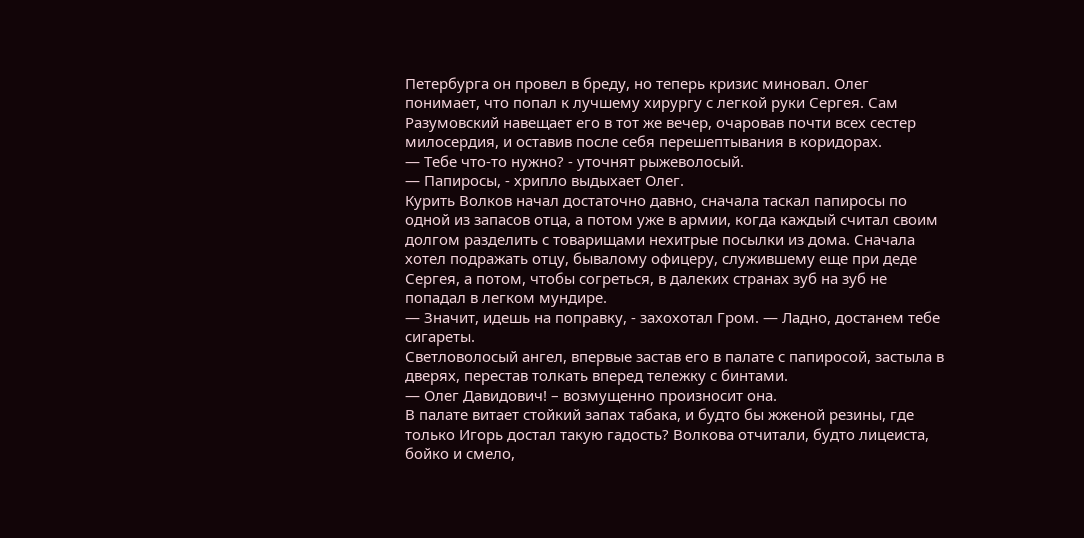Петербурга он провел в бреду, но теперь кризис миновал. Олег понимает, что попал к лучшему хирургу с легкой руки Сергея. Сам Разумовский навещает его в тот же вечер, очаровав почти всех сестер милосердия, и оставив после себя перешептывания в коридорах.
— Тебе что-то нужно? - уточнят рыжеволосый.
— Папиросы, - хрипло выдыхает Олег.
Курить Волков начал достаточно давно, сначала таскал папиросы по одной из запасов отца, а потом уже в армии, когда каждый считал своим долгом разделить с товарищами нехитрые посылки из дома. Сначала хотел подражать отцу, бывалому офицеру, служившему еще при деде Сергея, а потом, чтобы согреться, в далеких странах зуб на зуб не попадал в легком мундире.
— Значит, идешь на поправку, - захохотал Гром. — Ладно, достанем тебе сигареты.
Светловолосый ангел, впервые застав его в палате с папиросой, застыла в дверях, перестав толкать вперед тележку с бинтами.
— Олег Давидович! – возмущенно произносит она.
В палате витает стойкий запах табака, и будто бы жженой резины, где только Игорь достал такую гадость? Волкова отчитали, будто лицеиста, бойко и смело,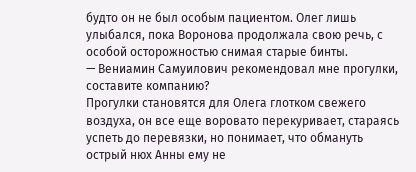будто он не был особым пациентом. Олег лишь улыбался, пока Воронова продолжала свою речь, с особой осторожностью снимая старые бинты.
— Вениамин Самуилович рекомендовал мне прогулки, составите компанию?
Прогулки становятся для Олега глотком свежего воздуха, он все еще воровато перекуривает, стараясь успеть до перевязки, но понимает, что обмануть острый нюх Анны ему не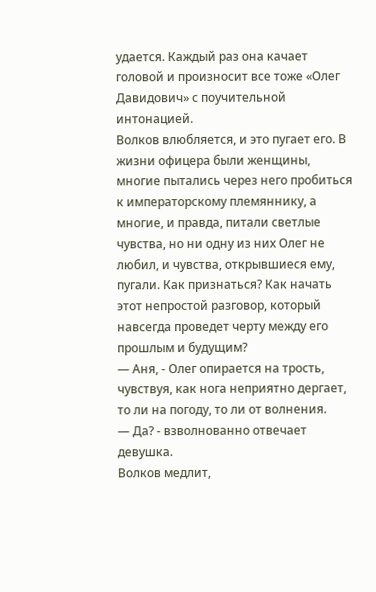удается. Каждый раз она качает головой и произносит все тоже «Олег Давидович» с поучительной интонацией.
Волков влюбляется, и это пугает его. В жизни офицера были женщины, многие пытались через него пробиться к императорскому племяннику, а многие, и правда, питали светлые чувства, но ни одну из них Олег не любил, и чувства, открывшиеся ему, пугали. Как признаться? Как начать этот непростой разговор, который навсегда проведет черту между его прошлым и будущим?
— Аня, - Олег опирается на трость, чувствуя, как нога неприятно дергает, то ли на погоду, то ли от волнения.
— Да? - взволнованно отвечает девушка.
Волков медлит,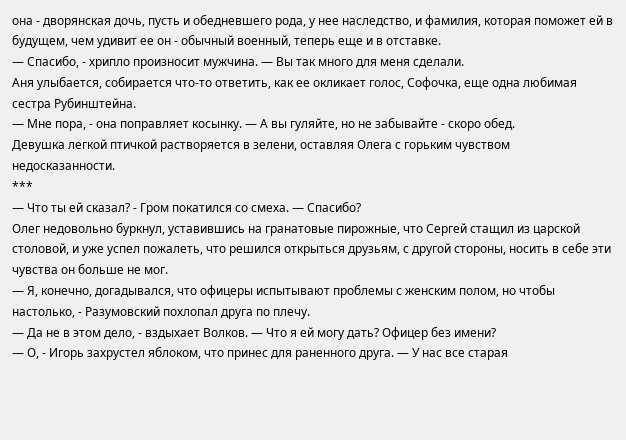она - дворянская дочь, пусть и обедневшего рода, у нее наследство, и фамилия, которая поможет ей в будущем, чем удивит ее он - обычный военный, теперь еще и в отставке.
— Спасибо, - хрипло произносит мужчина. — Вы так много для меня сделали.
Аня улыбается, собирается что-то ответить, как ее окликает голос, Софочка, еще одна любимая сестра Рубинштейна.
— Мне пора, - она поправляет косынку. — А вы гуляйте, но не забывайте - скоро обед.
Девушка легкой птичкой растворяется в зелени, оставляя Олега с горьким чувством недосказанности.
***
— Что ты ей сказал? - Гром покатился со смеха. — Спасибо?
Олег недовольно буркнул, уставившись на гранатовые пирожные, что Сергей стащил из царской столовой, и уже успел пожалеть, что решился открыться друзьям, с другой стороны, носить в себе эти чувства он больше не мог.
— Я, конечно, догадывался, что офицеры испытывают проблемы с женским полом, но чтобы настолько, - Разумовский похлопал друга по плечу.
— Да не в этом дело, - вздыхает Волков. — Что я ей могу дать? Офицер без имени?
— О, - Игорь захрустел яблоком, что принес для раненного друга. — У нас все старая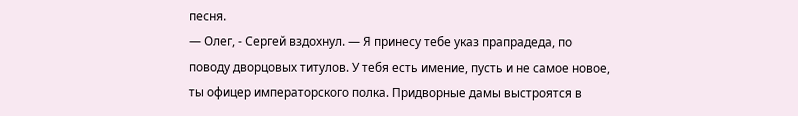песня.
— Олег, - Сергей вздохнул. — Я принесу тебе указ прапрадеда, по поводу дворцовых титулов. У тебя есть имение, пусть и не самое новое, ты офицер императорского полка. Придворные дамы выстроятся в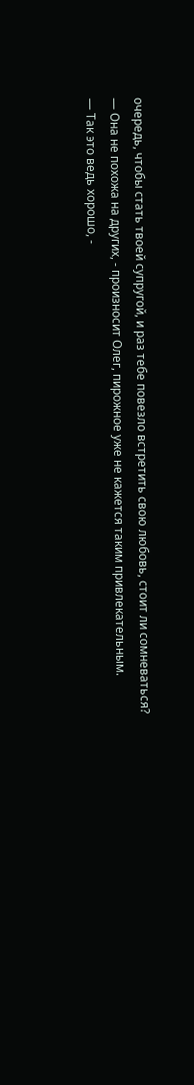очередь, чтобы стать твоей супругой, и раз тебе повезло встретить свою любовь, стоит ли сомневаться?
— Она не похожа на других, - произносит Олег, пирожное уже не кажется таким привлекательным.
— Так это ведь хорошо, -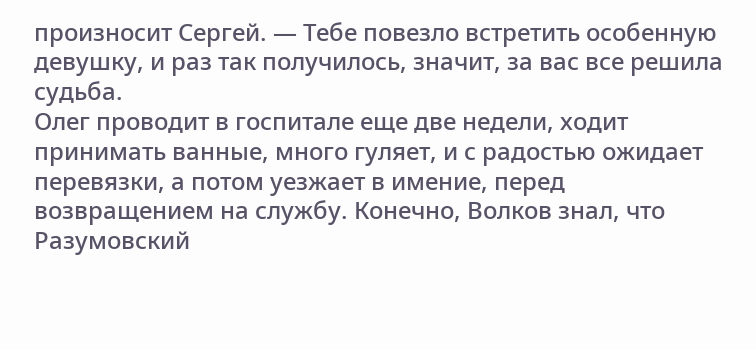произносит Сергей. — Тебе повезло встретить особенную девушку, и раз так получилось, значит, за вас все решила судьба.
Олег проводит в госпитале еще две недели, ходит принимать ванные, много гуляет, и с радостью ожидает перевязки, а потом уезжает в имение, перед возвращением на службу. Конечно, Волков знал, что Разумовский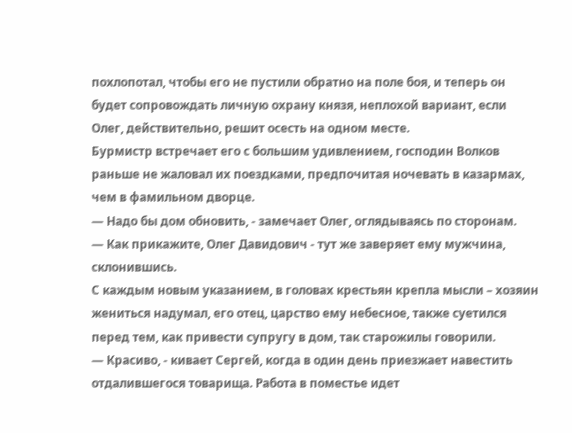похлопотал, чтобы его не пустили обратно на поле боя, и теперь он будет сопровождать личную охрану князя, неплохой вариант, если Олег, действительно, решит осесть на одном месте.
Бурмистр встречает его с большим удивлением, господин Волков раньше не жаловал их поездками, предпочитая ночевать в казармах, чем в фамильном дворце.
— Надо бы дом обновить, - замечает Олег, оглядываясь по сторонам.
— Как прикажите, Олег Давидович - тут же заверяет ему мужчина, склонившись.
С каждым новым указанием, в головах крестьян крепла мысли – хозяин жениться надумал, его отец, царство ему небесное, также суетился перед тем, как привести супругу в дом, так старожилы говорили.
— Красиво, - кивает Сергей, когда в один день приезжает навестить отдалившегося товарища. Работа в поместье идет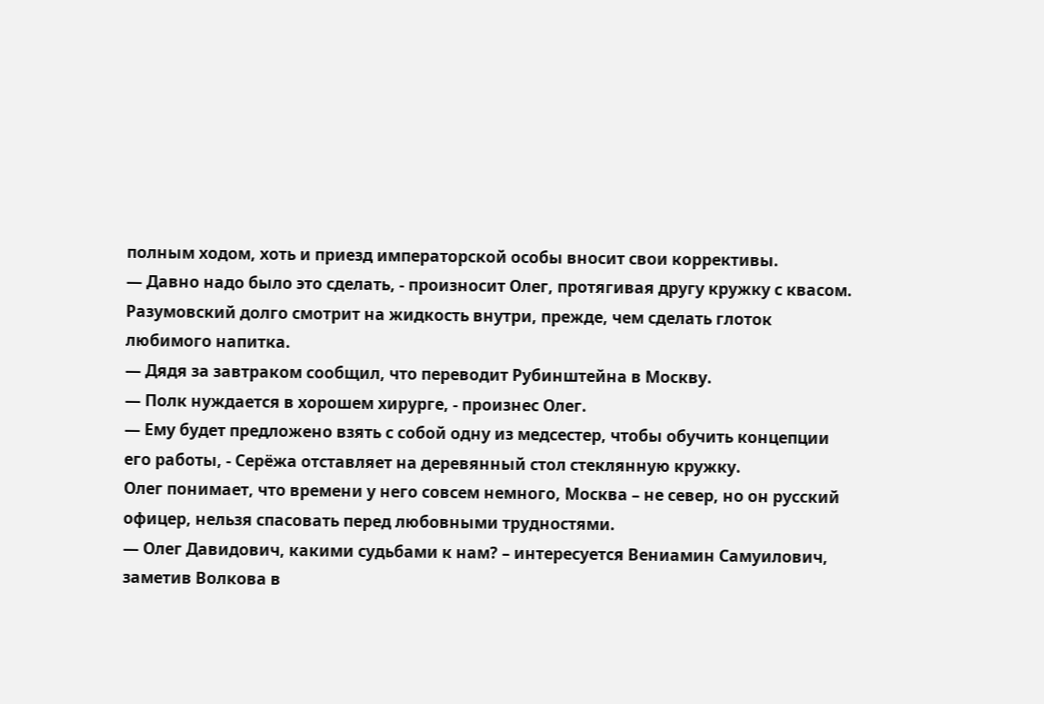полным ходом, хоть и приезд императорской особы вносит свои коррективы.
— Давно надо было это сделать, - произносит Олег, протягивая другу кружку с квасом.
Разумовский долго смотрит на жидкость внутри, прежде, чем сделать глоток любимого напитка.
— Дядя за завтраком сообщил, что переводит Рубинштейна в Москву.
— Полк нуждается в хорошем хирурге, - произнес Олег.
— Ему будет предложено взять с собой одну из медсестер, чтобы обучить концепции его работы, - Серёжа отставляет на деревянный стол стеклянную кружку.
Олег понимает, что времени у него совсем немного, Москва – не север, но он русский офицер, нельзя спасовать перед любовными трудностями.
— Олег Давидович, какими судьбами к нам? – интересуется Вениамин Самуилович, заметив Волкова в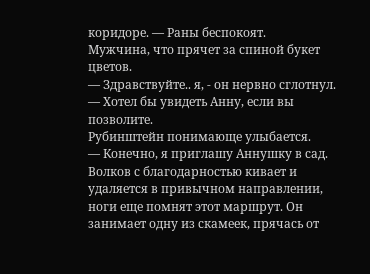коридоре. — Раны беспокоят.
Мужчина, что прячет за спиной букет цветов.
— Здравствуйте.. я, - он нервно сглотнул. — Хотел бы увидеть Анну, если вы позволите.
Рубинштейн понимающе улыбается.
— Конечно, я приглашу Аннушку в сад.
Волков с благодарностью кивает и удаляется в привычном направлении, ноги еще помнят этот маршрут. Он занимает одну из скамеек, прячась от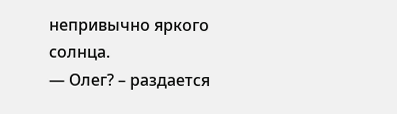непривычно яркого солнца.
— Олег? – раздается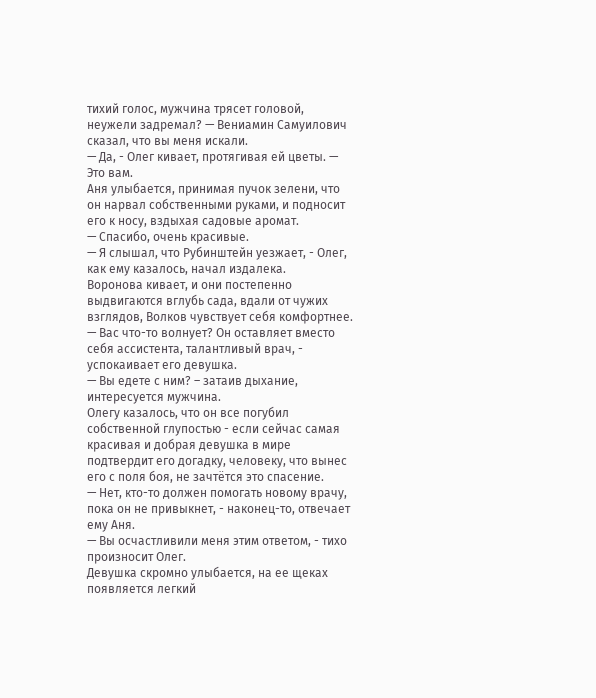тихий голос, мужчина трясет головой, неужели задремал? — Вениамин Самуилович сказал, что вы меня искали.
— Да, - Олег кивает, протягивая ей цветы. — Это вам.
Аня улыбается, принимая пучок зелени, что он нарвал собственными руками, и подносит его к носу, вздыхая садовые аромат.
— Спасибо, очень красивые.
— Я слышал, что Рубинштейн уезжает, - Олег, как ему казалось, начал издалека.
Воронова кивает, и они постепенно выдвигаются вглубь сада, вдали от чужих взглядов, Волков чувствует себя комфортнее.
— Вас что-то волнует? Он оставляет вместо себя ассистента, талантливый врач, - успокаивает его девушка.
— Вы едете с ним? – затаив дыхание, интересуется мужчина.
Олегу казалось, что он все погубил собственной глупостью - если сейчас самая красивая и добрая девушка в мире подтвердит его догадку, человеку, что вынес его с поля боя, не зачтётся это спасение.
— Нет, кто-то должен помогать новому врачу, пока он не привыкнет, - наконец-то, отвечает ему Аня.
— Вы осчастливили меня этим ответом, - тихо произносит Олег.
Девушка скромно улыбается, на ее щеках появляется легкий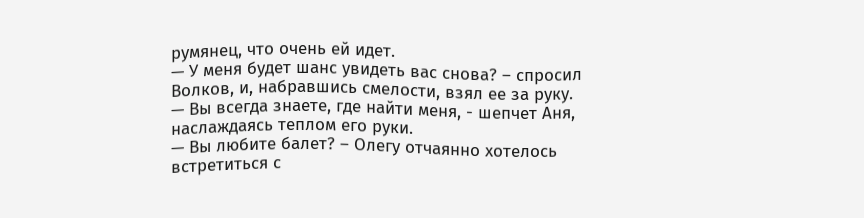румянец, что очень ей идет.
— У меня будет шанс увидеть вас снова? – спросил Волков, и, набравшись смелости, взял ее за руку.
— Вы всегда знаете, где найти меня, - шепчет Аня, наслаждаясь теплом его руки.
— Вы любите балет? – Олегу отчаянно хотелось встретиться с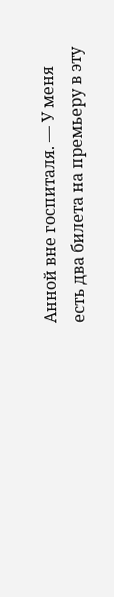Анной вне госпиталя. — У меня есть два билета на премьеру в эту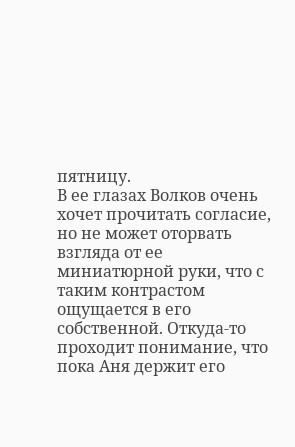пятницу.
В ее глазах Волков очень хочет прочитать согласие, но не может оторвать взгляда от ее миниатюрной руки, что с таким контрастом ощущается в его собственной. Откуда-то проходит понимание, что пока Аня держит его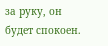за руку, он будет спокоен.